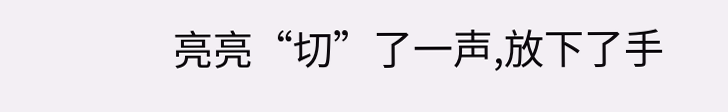亮亮“切”了一声,放下了手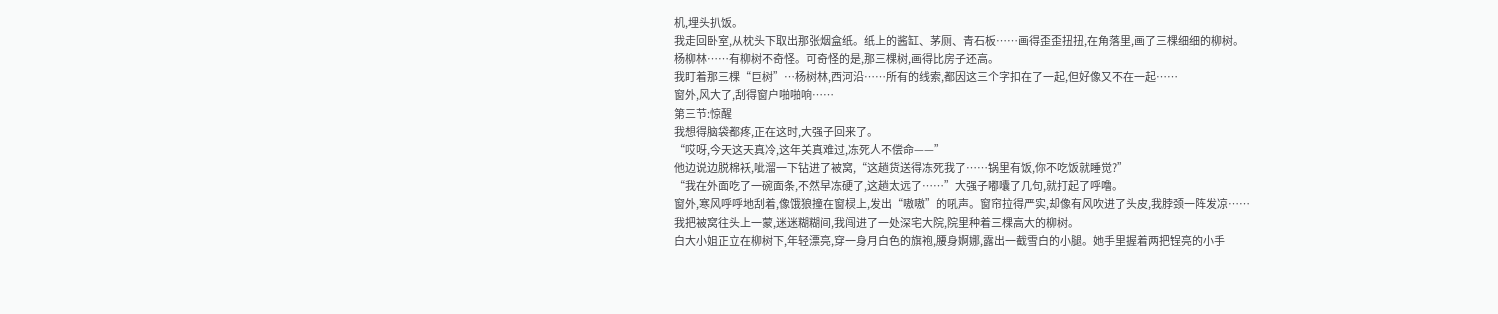机,埋头扒饭。
我走回卧室,从枕头下取出那张烟盒纸。纸上的酱缸、茅厕、青石板……画得歪歪扭扭,在角落里,画了三棵细细的柳树。
杨柳林……有柳树不奇怪。可奇怪的是,那三棵树,画得比房子还高。
我盯着那三棵“巨树”…杨树林,西河沿……所有的线索,都因这三个字扣在了一起,但好像又不在一起……
窗外,风大了,刮得窗户啪啪响……
第三节:惊醒
我想得脑袋都疼,正在这时,大强子回来了。
“哎呀,今天这天真冷,这年关真难过,冻死人不偿命——”
他边说边脱棉袄,呲溜一下钻进了被窝,“这趟货送得冻死我了……锅里有饭,你不吃饭就睡觉?”
“我在外面吃了一碗面条,不然早冻硬了,这趟太远了……”大强子嘟囔了几句,就打起了呼噜。
窗外,寒风呼呼地刮着,像饿狼撞在窗棂上,发出“嗷嗷”的吼声。窗帘拉得严实,却像有风吹进了头皮,我脖颈一阵发凉……
我把被窝往头上一蒙,迷迷糊糊间,我闯进了一处深宅大院,院里种着三棵高大的柳树。
白大小姐正立在柳树下,年轻漂亮,穿一身月白色的旗袍,腰身婀娜,露出一截雪白的小腿。她手里握着两把锃亮的小手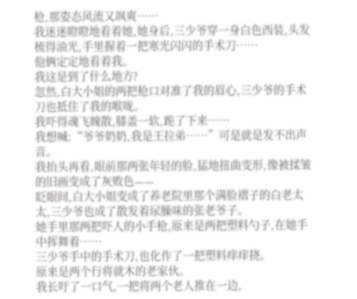枪,那姿态风流又飒爽……
我迷迷瞪瞪地看着她,她身后,三少爷穿一身白色西装,头发梳得油光,手里握着一把寒光闪闪的手术刀……
他俩定定地看着我。
我这是到了什么地方?
忽然,白大小姐的两把枪口对准了我的眉心,三少爷的手术刀也抵住了我的喉咙。
我吓得魂飞魄散,膝盖一软,跪了下来……
我想喊:“爷爷奶奶,我是王拉弟……”可是就是发不出声音。
我抬头再看,眼前那两张年轻的脸,猛地扭曲变形,像被揉皱的旧画变成了灰败色——
眨眼间,白大小姐变成了养老院里那个满脸褶子的白老太太,三少爷也成了散发着尿臊味的张老爷子。
她手里那两把吓人的小手枪,原来是两把塑料勺子,在她手中挥舞着……
三少爷手中的手术刀,也化作了一把塑料痒痒挠。
原来是两个行将就木的老家伙。
我长吁了一口气,一把将两个老人推在一边,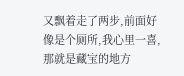又飘着走了两步,前面好像是个厕所,我心里一喜,那就是藏宝的地方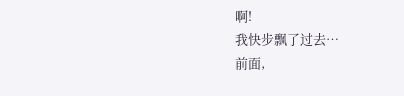啊!
我快步飘了过去…
前面,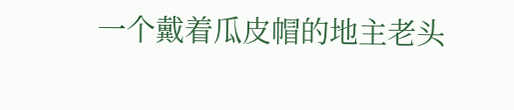一个戴着瓜皮帽的地主老头